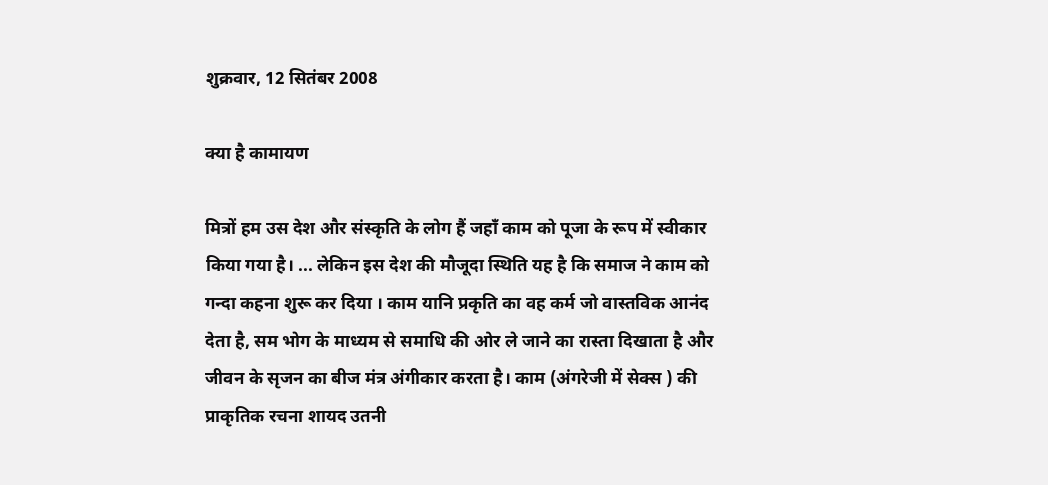शुक्रवार, 12 सितंबर 2008

क्या है कामायण

मित्रों हम उस देश और संस्कृति के लोग हैं जहाँ काम को पूजा के रूप में स्वीकार किया गया है। ... लेकिन इस देश की मौजूदा स्थिति यह है कि समाज ने काम को गन्दा कहना शुरू कर दिया । काम यानि प्रकृति का वह कर्म जो वास्तविक आनंद देता है, सम भोग के माध्यम से समाधि की ओर ले जाने का रास्ता दिखाता है और जीवन के सृजन का बीज मंत्र अंगीकार करता है। काम (अंगरेजी में सेक्स ) की प्राकृतिक रचना शायद उतनी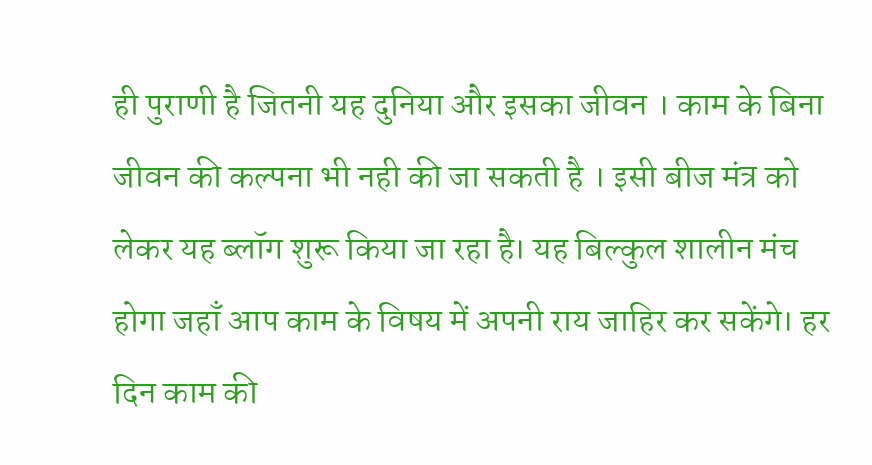ही पुराणी है जितनी यह दुनिया और इसका जीवन । काम के बिना जीवन की कल्पना भी नही की जा सकती है । इसी बीज मंत्र को लेकर यह ब्लॉग शुरू किया जा रहा है। यह बिल्कुल शालीन मंच होगा जहाँ आप काम के विषय में अपनी राय जाहिर कर सकेंगे। हर दिन काम की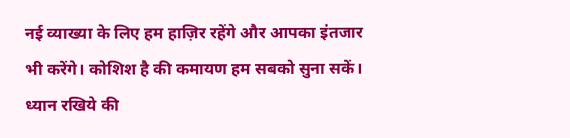नई व्याख्या के लिए हम हाज़िर रहेंगे और आपका इंतजार भी करेंगे। कोशिश है की कमायण हम सबको सुना सकें। ध्यान रखिये की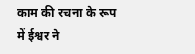काम की रचना के रूप में ईश्वर ने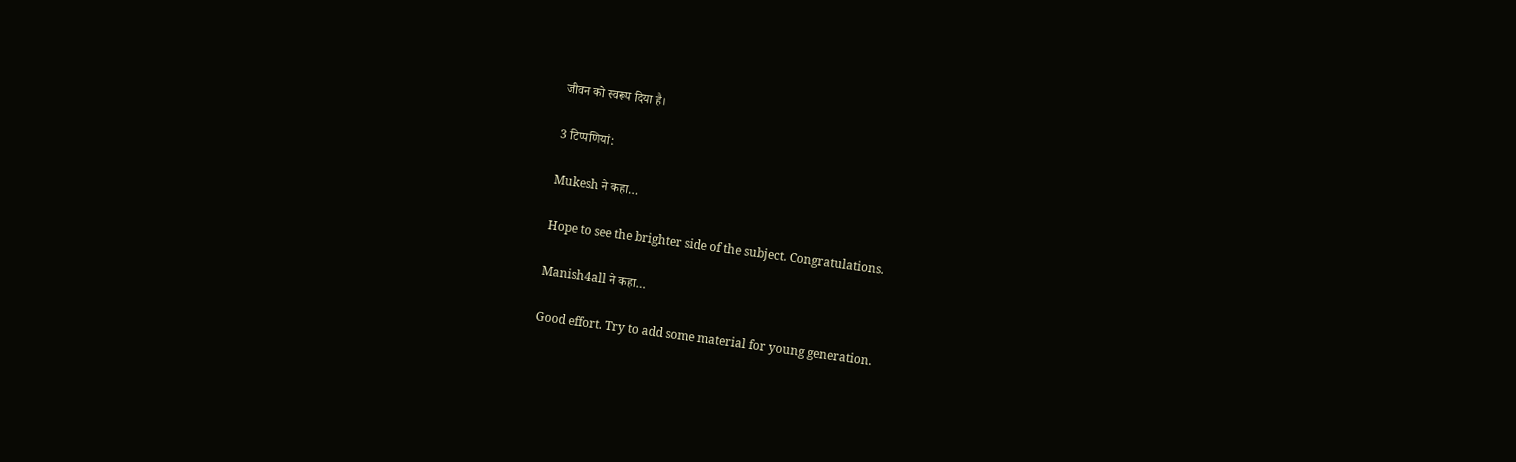जीवन को स्वरूप दिया है।

3 टिप्‍पणियां:

Mukesh ने कहा…

Hope to see the brighter side of the subject. Congratulations.

Manish4all ने कहा…

Good effort. Try to add some material for young generation.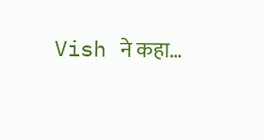Vish ने कहा…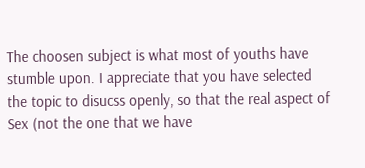The choosen subject is what most of youths have stumble upon. I appreciate that you have selected the topic to disucss openly, so that the real aspect of Sex (not the one that we have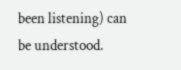been listening) can be understood.